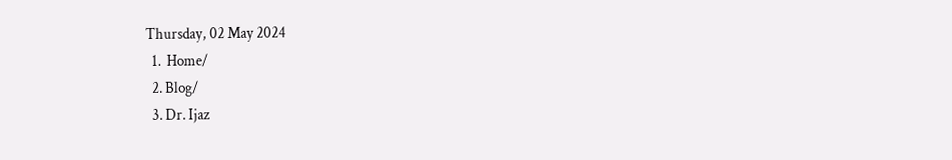Thursday, 02 May 2024
  1.  Home/
  2. Blog/
  3. Dr. Ijaz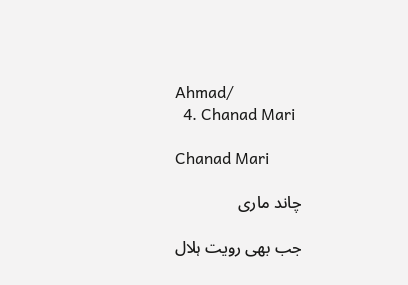Ahmad/
  4. Chanad Mari

Chanad Mari

چاند ماری

جب بھی رویت ہلال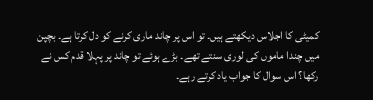کمیٹی کا اجلاس دیکھتے ہیں۔ تو اس پر چاند ماری کرنے کو دل کرتا ہے۔ بچپن میں چندا ماموں کی لوری سنتے تھے۔ بڑے ہوئے تو چاند پر پہلا قدم کس نے رکھا؟ اس سوال کا جواب یاد کرتے رہے۔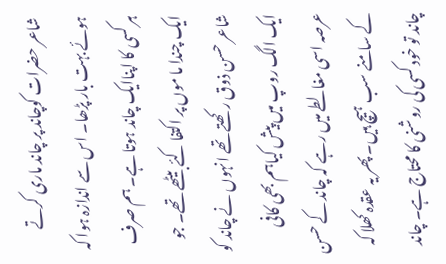شاعر حضرات کوچاند پر چاند ماری کرتے ہوئے بہت بار پڑھا۔ اس سے اندازہ ہوا کہ ہر کسی کا اپناایک چاند ہوتا ہے۔ ہم صرف ایک چندا ما موں پر اکتفا کئے بیٹھے تھے۔ جو شاعر حسن ذوق رکھتے تھے انہوں نے چاند کو ایک الگ روپ میں پیش کیاہم بھی کافی عرصہ اسی مغالطے میں رہے کہ چاند کے حسن کے سامنے سب ہیچ ہیں۔ پھر یہ عقدہ کھلا کہ چاند تو خود کسی کی روشنی کا محتاج ہے۔ چاند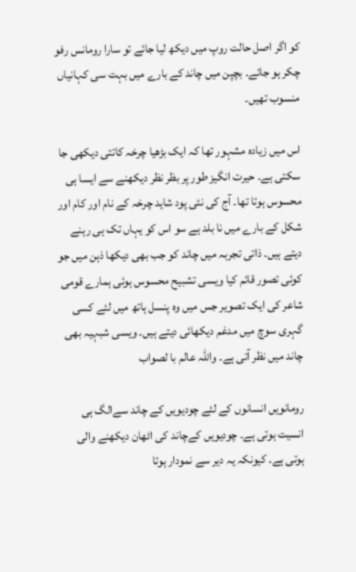کو اگر اصل حالت روپ میں دیکھ لیا جائے تو سارا رومانس رفو چکر ہو جائے۔ بچپن میں چاند کے بارے میں بہت سی کہانیاں منسوب تھیں۔

اس میں زیادہ مشہور تھا کہ ایک بڑھیا چرخہ کاتتی دیکھی جا سکتی ہے۔ حیرت انگیز طور پر بظر نظر دیکھنے سے ایسا ہی محسوس ہوتا تھا۔ آج کی نئی پود شاید چرخہ کے نام اور کام اور شکل کے بارے میں نا بلد ہے سو اس کو یہاں تک ہی رہنے دیتے ہیں۔ ذاتی تجربہ میں چاند کو جب بھی دیکھا ذہن میں جو کوئی تصور قائم کیا ویسی تشبیح محسوس ہوئی ہمارے قومی شاعر کی ایک تصویر جس میں وہ پنسل ہاتھ میں لئے کسی گہری سوچ میں مدغم دیکھائی دیتے ہیں۔ ویسی شبہیہ بھی چاند میں نظر آتی ہے۔ واللہ عالم با لصواب

رومانویں انسانوں کے لئے چودیویں کے چاند سےالگ ہی انسیت ہوتی ہے۔ چودیویں کےچاند کی اٹھان دیکھنے والی ہوتی ہے۔ کیونکہ یہ دیر سے نمودار ہوتا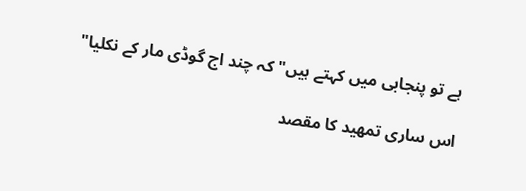ہے تو پنجابی میں کہتے ہیں"کہ چند اج گوڈی مار کے نکلیا"

اس ساری تمھید کا مقصد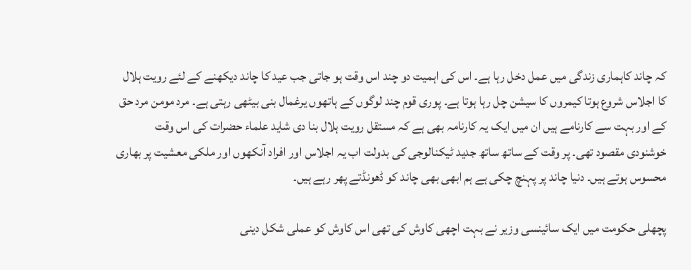کہ چاند کاہماری زندگی میں عمل دخل رہا ہے۔ اس کی اہمیت دو چند اس وقت ہو جاتی جب عید کا چاند دیکھنے کے لئے رویت ہلال کا اجلاس شروع ہوتا کیمروں کا سیشن چل رہا ہوتا ہے۔ پوری قوم چند لوگوں کے ہاتھوں یرغمال بنی بیٹھی رہتی ہے۔ مرد مومن مرد حق کے اور بہت سے کارنامے ہیں ان میں ایک یہ کارنامہ بھی ہے کہ مستقل رویت ہلال بنا دی شاید علماء حضرات کی اس وقت خوشنودی مقصود تھی۔ پر وقت کے ساتھ ساتھ جدید ٹیکنالوجی کی بدولت اب یہ اجلاس اور افراد آنکھوں اور ملکی معشیت پر بھاری محسوس ہوتے ہیں۔ دنیا چاند پر پہنچ چکی ہے ہم ابھی بھی چاند کو ڈھونڈتے پھر رہے ہیں۔

پچھلی حکومت میں ایک سائینسی وزیر نے بہت اچھی کاوش کی تھی اس کاوش کو عملی شکل دینی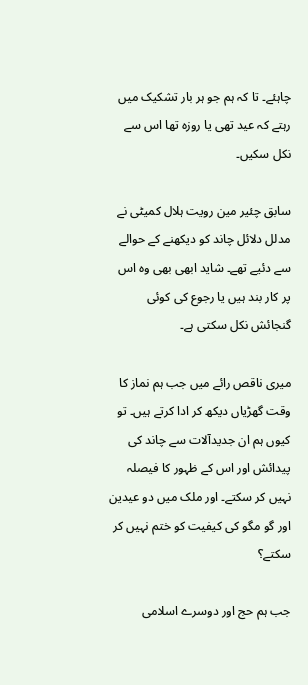چاہئے۔ تا کہ ہم جو ہر بار تشکیک میں رہتے کہ عید تھی یا روزہ تھا اس سے نکل سکیں۔

سابق چئیر مین رویت ہلال کمیٹی نے مدلل دلائل چاند کو دیکھنے کے حوالے سے دئیے تھے۔ شاید ابھی بھی وہ اس پر کار بند ہیں یا رجوع کی کوئی گنجائش نکل سکتی ہے۔

میری ناقص رائے میں جب ہم نماز کا وقت گھڑیاں دیکھ کر ادا کرتے ہیں۔ تو کیوں ہم ان جدیدآلات سے چاند کی پیدائش اور اس کے ظہور کا فیصلہ نہیں کر سکتے۔ اور ملک میں دو عیدین اور گو مگو کی کیفیت کو ختم نہیں کر سکتے؟

جب ہم حج اور دوسرے اسلامی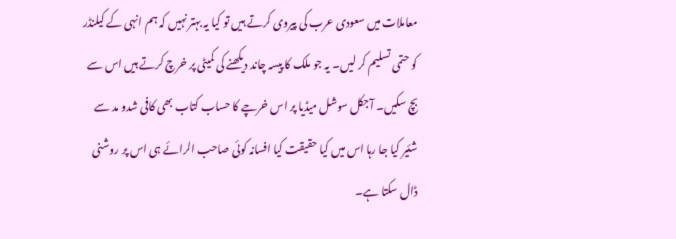معاملات میں سعودی عرب کی پیروی کرتے ہیں تو کیا یہ بہتر نہیں کہ ہم انہی کے کیلنڈر کو حتمی تسلیم کر لیں۔ یہ جو ملک کا پیسہ چاند دیکھنے کی کمیٹی پر خرچ کرتے ہیں اس سے بچ سکیں۔ آجکل سوشل میڈیا پر اس خرچے کا حساب کتاب بھی کافی شدو مد سے شئیر کیا جا رہا اس میں کیا حقیقت کیا افسانہ کوئی صاحب الرائے ہی اس پر روشنی ڈال سکتا ہے۔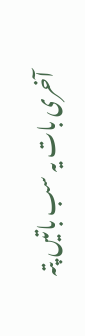آخری بات یہ سب باتیں پتہ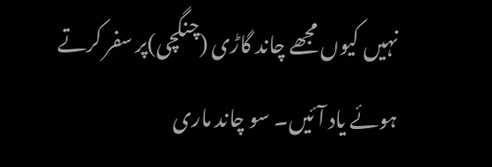نہیں کیوں مجھے چاند گاڑی (چنگچی)پر سفر کرتے ہوئے یاد آئیں۔ سو چاند ماری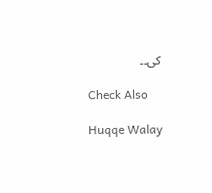کی۔۔

Check Also

Huqqe Walay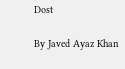Dost

By Javed Ayaz Khan